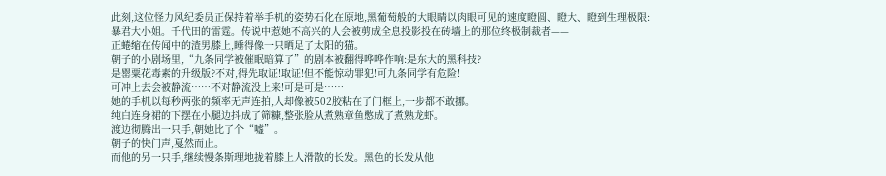此刻,这位怪力风纪委员正保持着举手机的姿势石化在原地,黑葡萄般的大眼睛以肉眼可见的速度瞪圆、瞪大、瞪到生理极限:
暴君大小姐。千代田的雷霆。传说中惹她不高兴的人会被剪成全息投影投在砖墙上的那位终极制裁者——
正蜷缩在传闻中的渣男膝上,睡得像一只晒足了太阳的猫。
朝子的小剧场里,“九条同学被催眠暗算了”的剧本被翻得哗哗作响:是东大的黑科技?
是罂粟花毒素的升级版?不对,得先取证!取证!但不能惊动罪犯!可九条同学有危险!
可冲上去会被静流……不对静流没上来!可是可是……
她的手机以每秒两张的频率无声连拍,人却像被502胶粘在了门框上,一步都不敢挪。
纯白连身裙的下摆在小腿边抖成了筛糠,整张脸从煮熟章鱼憋成了煮熟龙虾。
渡边彻腾出一只手,朝她比了个“嘘”。
朝子的快门声,戛然而止。
而他的另一只手,继续慢条斯理地拢着膝上人滑散的长发。黑色的长发从他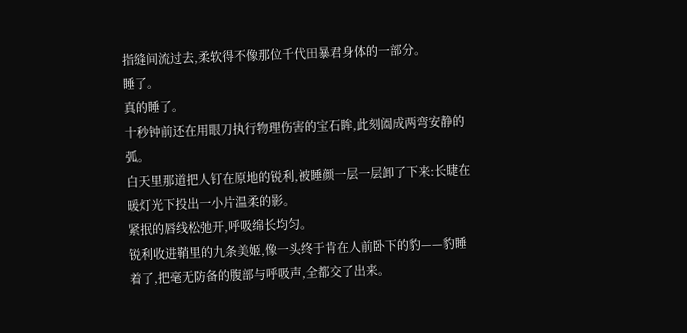指缝间流过去,柔软得不像那位千代田暴君身体的一部分。
睡了。
真的睡了。
十秒钟前还在用眼刀执行物理伤害的宝石眸,此刻阖成两弯安静的弧。
白天里那道把人钉在原地的锐利,被睡颜一层一层卸了下来:长睫在暖灯光下投出一小片温柔的影。
紧抿的唇线松弛开,呼吸绵长均匀。
锐利收进鞘里的九条美姬,像一头终于肯在人前卧下的豹——豹睡着了,把毫无防备的腹部与呼吸声,全都交了出来。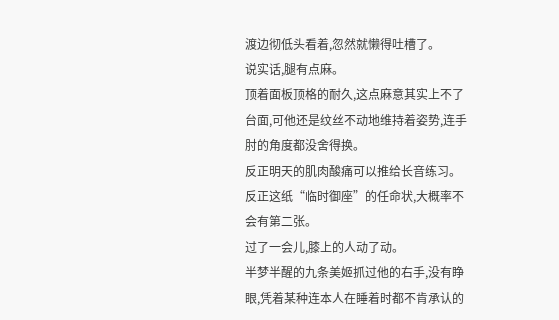渡边彻低头看着,忽然就懒得吐槽了。
说实话,腿有点麻。
顶着面板顶格的耐久,这点麻意其实上不了台面,可他还是纹丝不动地维持着姿势,连手肘的角度都没舍得换。
反正明天的肌肉酸痛可以推给长音练习。
反正这纸“临时御座”的任命状,大概率不会有第二张。
过了一会儿,膝上的人动了动。
半梦半醒的九条美姬抓过他的右手,没有睁眼,凭着某种连本人在睡着时都不肯承认的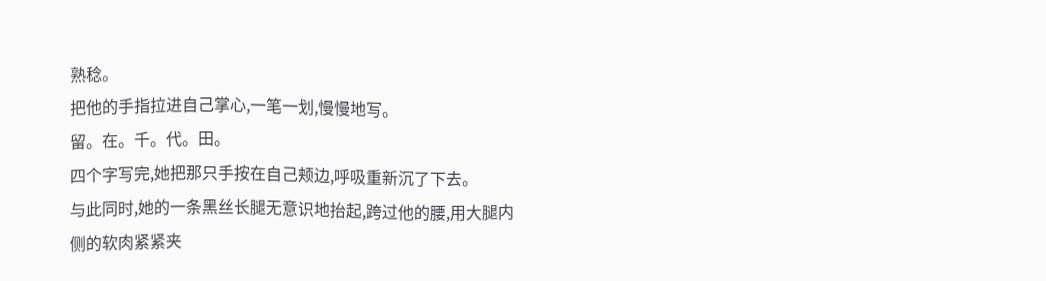熟稔。
把他的手指拉进自己掌心,一笔一划,慢慢地写。
留。在。千。代。田。
四个字写完,她把那只手按在自己颊边,呼吸重新沉了下去。
与此同时,她的一条黑丝长腿无意识地抬起,跨过他的腰,用大腿内侧的软肉紧紧夹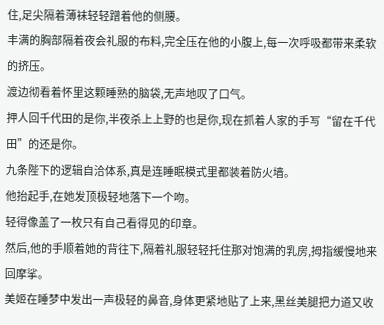住,足尖隔着薄袜轻轻蹭着他的侧腰。
丰满的胸部隔着夜会礼服的布料,完全压在他的小腹上,每一次呼吸都带来柔软的挤压。
渡边彻看着怀里这颗睡熟的脑袋,无声地叹了口气。
押人回千代田的是你,半夜杀上上野的也是你,现在抓着人家的手写“留在千代田”的还是你。
九条陛下的逻辑自洽体系,真是连睡眠模式里都装着防火墙。
他抬起手,在她发顶极轻地落下一个吻。
轻得像盖了一枚只有自己看得见的印章。
然后,他的手顺着她的背往下,隔着礼服轻轻托住那对饱满的乳房,拇指缓慢地来回摩挲。
美姬在睡梦中发出一声极轻的鼻音,身体更紧地贴了上来,黑丝美腿把力道又收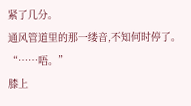紧了几分。
通风管道里的那一缕音,不知何时停了。
“……唔。”
膝上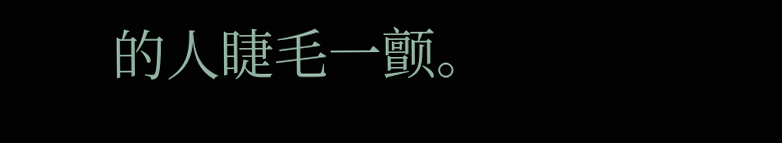的人睫毛一颤。